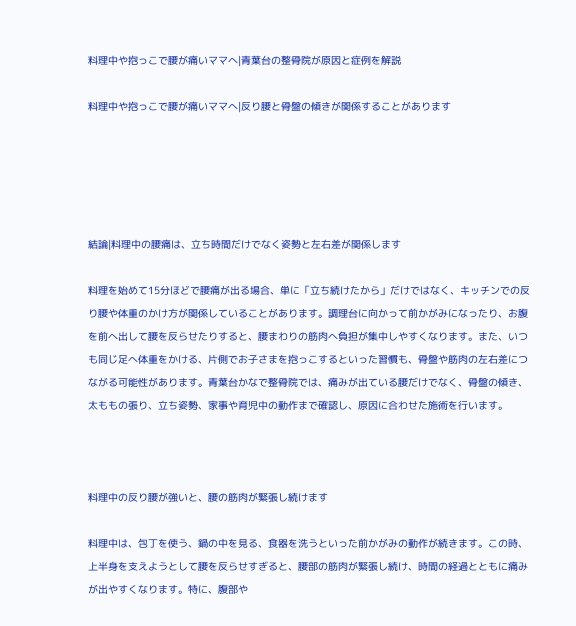料理中や抱っこで腰が痛いママへ|青葉台の整骨院が原因と症例を解説

料理中や抱っこで腰が痛いママへ|反り腰と骨盤の傾きが関係することがあります





結論|料理中の腰痛は、立ち時間だけでなく姿勢と左右差が関係します

料理を始めて15分ほどで腰痛が出る場合、単に「立ち続けたから」だけではなく、キッチンでの反り腰や体重のかけ方が関係していることがあります。調理台に向かって前かがみになったり、お腹を前へ出して腰を反らせたりすると、腰まわりの筋肉へ負担が集中しやすくなります。また、いつも同じ足へ体重をかける、片側でお子さまを抱っこするといった習慣も、骨盤や筋肉の左右差につながる可能性があります。青葉台かなで整骨院では、痛みが出ている腰だけでなく、骨盤の傾き、太ももの張り、立ち姿勢、家事や育児中の動作まで確認し、原因に合わせた施術を行います。



料理中の反り腰が強いと、腰の筋肉が緊張し続けます

料理中は、包丁を使う、鍋の中を見る、食器を洗うといった前かがみの動作が続きます。この時、上半身を支えようとして腰を反らせすぎると、腰部の筋肉が緊張し続け、時間の経過とともに痛みが出やすくなります。特に、腹部や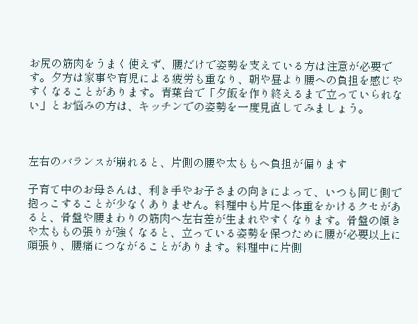お尻の筋肉をうまく使えず、腰だけで姿勢を支えている方は注意が必要です。夕方は家事や育児による疲労も重なり、朝や昼より腰への負担を感じやすくなることがあります。青葉台で「夕飯を作り終えるまで立っていられない」とお悩みの方は、キッチンでの姿勢を一度見直してみましょう。



左右のバランスが崩れると、片側の腰や太ももへ負担が偏ります

子育て中のお母さんは、利き手やお子さまの向きによって、いつも同じ側で抱っこすることが少なくありません。料理中も片足へ体重をかけるクセがあると、骨盤や腰まわりの筋肉へ左右差が生まれやすくなります。骨盤の傾きや太ももの張りが強くなると、立っている姿勢を保つために腰が必要以上に頑張り、腰痛につながることがあります。料理中に片側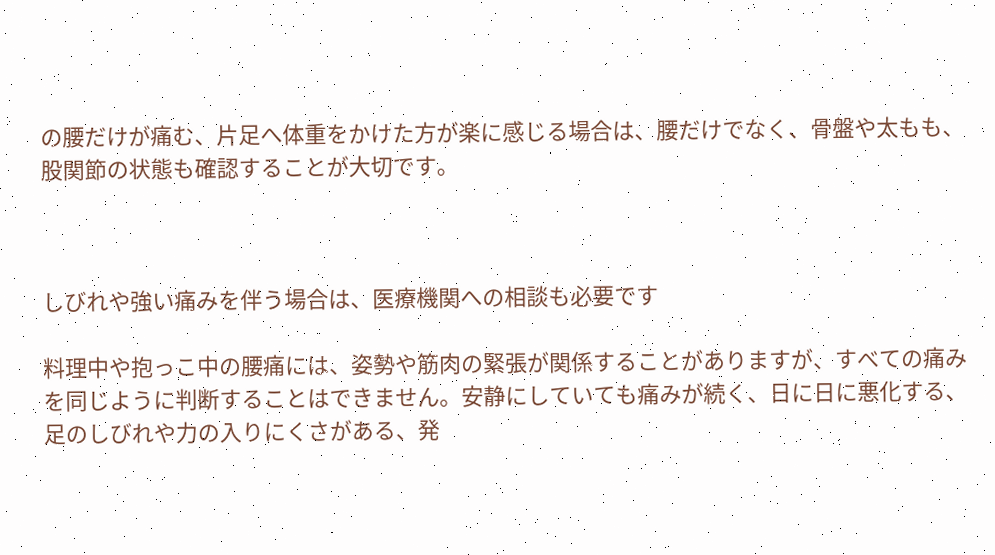の腰だけが痛む、片足へ体重をかけた方が楽に感じる場合は、腰だけでなく、骨盤や太もも、股関節の状態も確認することが大切です。



しびれや強い痛みを伴う場合は、医療機関への相談も必要です

料理中や抱っこ中の腰痛には、姿勢や筋肉の緊張が関係することがありますが、すべての痛みを同じように判断することはできません。安静にしていても痛みが続く、日に日に悪化する、足のしびれや力の入りにくさがある、発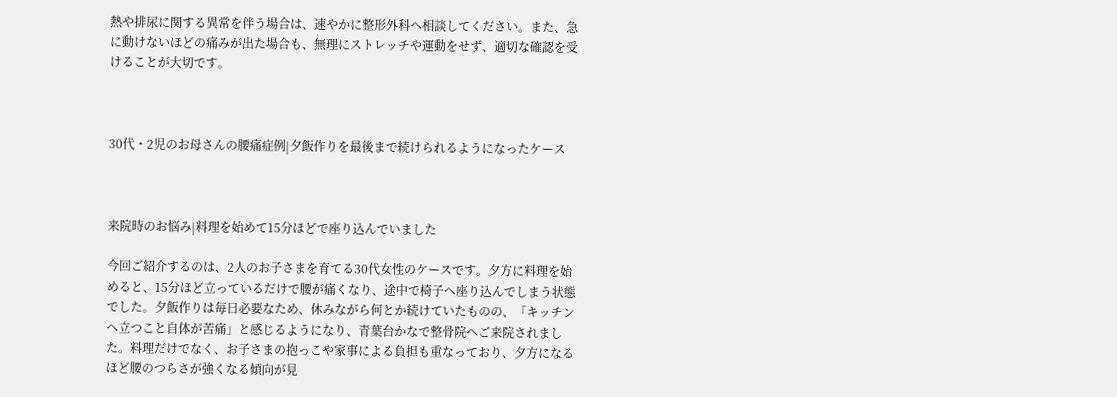熱や排尿に関する異常を伴う場合は、速やかに整形外科へ相談してください。また、急に動けないほどの痛みが出た場合も、無理にストレッチや運動をせず、適切な確認を受けることが大切です。



30代・2児のお母さんの腰痛症例|夕飯作りを最後まで続けられるようになったケース



来院時のお悩み|料理を始めて15分ほどで座り込んでいました

今回ご紹介するのは、2人のお子さまを育てる30代女性のケースです。夕方に料理を始めると、15分ほど立っているだけで腰が痛くなり、途中で椅子へ座り込んでしまう状態でした。夕飯作りは毎日必要なため、休みながら何とか続けていたものの、「キッチンへ立つこと自体が苦痛」と感じるようになり、青葉台かなで整骨院へご来院されました。料理だけでなく、お子さまの抱っこや家事による負担も重なっており、夕方になるほど腰のつらさが強くなる傾向が見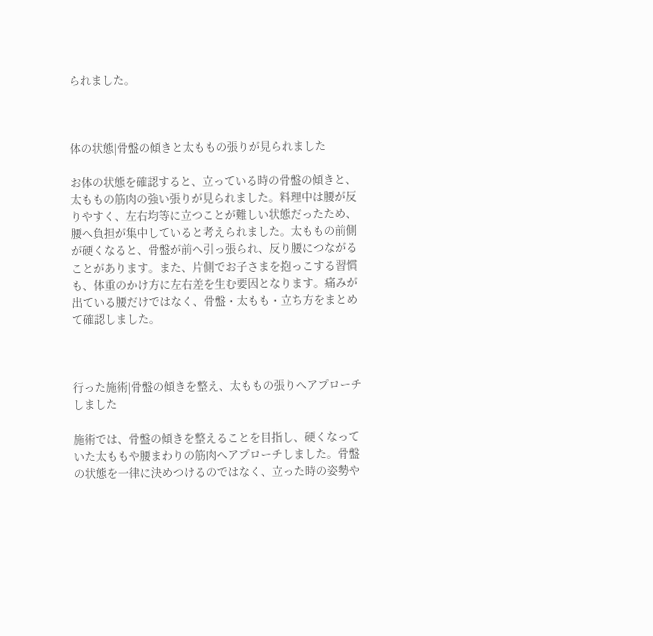られました。



体の状態|骨盤の傾きと太ももの張りが見られました

お体の状態を確認すると、立っている時の骨盤の傾きと、太ももの筋肉の強い張りが見られました。料理中は腰が反りやすく、左右均等に立つことが難しい状態だったため、腰へ負担が集中していると考えられました。太ももの前側が硬くなると、骨盤が前へ引っ張られ、反り腰につながることがあります。また、片側でお子さまを抱っこする習慣も、体重のかけ方に左右差を生む要因となります。痛みが出ている腰だけではなく、骨盤・太もも・立ち方をまとめて確認しました。



行った施術|骨盤の傾きを整え、太ももの張りへアプローチしました

施術では、骨盤の傾きを整えることを目指し、硬くなっていた太ももや腰まわりの筋肉へアプローチしました。骨盤の状態を一律に決めつけるのではなく、立った時の姿勢や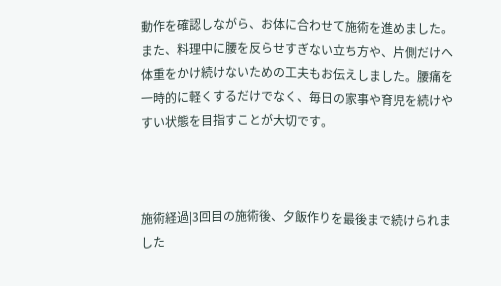動作を確認しながら、お体に合わせて施術を進めました。また、料理中に腰を反らせすぎない立ち方や、片側だけへ体重をかけ続けないための工夫もお伝えしました。腰痛を一時的に軽くするだけでなく、毎日の家事や育児を続けやすい状態を目指すことが大切です。



施術経過|3回目の施術後、夕飯作りを最後まで続けられました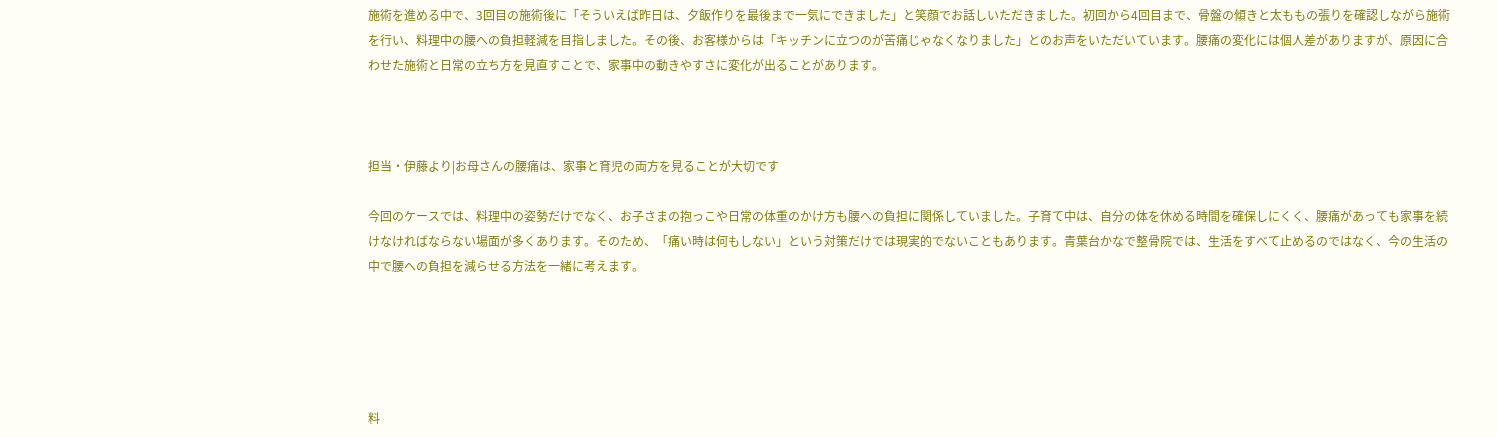施術を進める中で、3回目の施術後に「そういえば昨日は、夕飯作りを最後まで一気にできました」と笑顔でお話しいただきました。初回から4回目まで、骨盤の傾きと太ももの張りを確認しながら施術を行い、料理中の腰への負担軽減を目指しました。その後、お客様からは「キッチンに立つのが苦痛じゃなくなりました」とのお声をいただいています。腰痛の変化には個人差がありますが、原因に合わせた施術と日常の立ち方を見直すことで、家事中の動きやすさに変化が出ることがあります。



担当・伊藤より|お母さんの腰痛は、家事と育児の両方を見ることが大切です

今回のケースでは、料理中の姿勢だけでなく、お子さまの抱っこや日常の体重のかけ方も腰への負担に関係していました。子育て中は、自分の体を休める時間を確保しにくく、腰痛があっても家事を続けなければならない場面が多くあります。そのため、「痛い時は何もしない」という対策だけでは現実的でないこともあります。青葉台かなで整骨院では、生活をすべて止めるのではなく、今の生活の中で腰への負担を減らせる方法を一緒に考えます。





料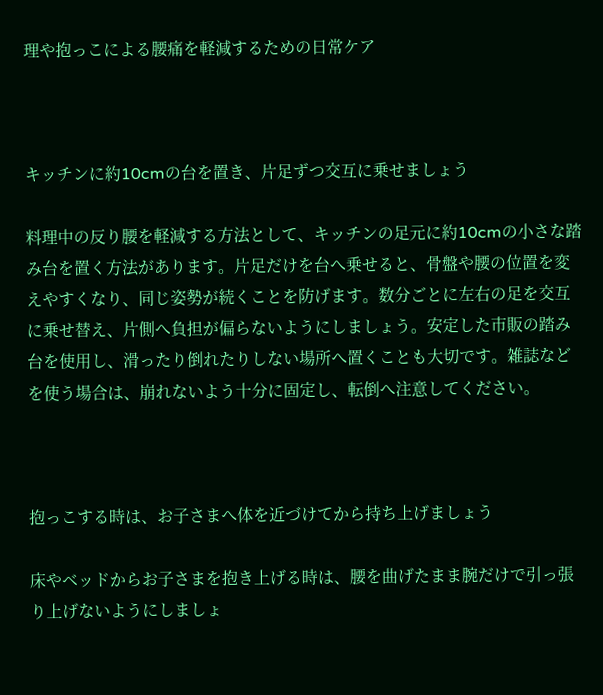理や抱っこによる腰痛を軽減するための日常ケア



キッチンに約10cmの台を置き、片足ずつ交互に乗せましょう

料理中の反り腰を軽減する方法として、キッチンの足元に約10cmの小さな踏み台を置く方法があります。片足だけを台へ乗せると、骨盤や腰の位置を変えやすくなり、同じ姿勢が続くことを防げます。数分ごとに左右の足を交互に乗せ替え、片側へ負担が偏らないようにしましょう。安定した市販の踏み台を使用し、滑ったり倒れたりしない場所へ置くことも大切です。雑誌などを使う場合は、崩れないよう十分に固定し、転倒へ注意してください。



抱っこする時は、お子さまへ体を近づけてから持ち上げましょう

床やベッドからお子さまを抱き上げる時は、腰を曲げたまま腕だけで引っ張り上げないようにしましょ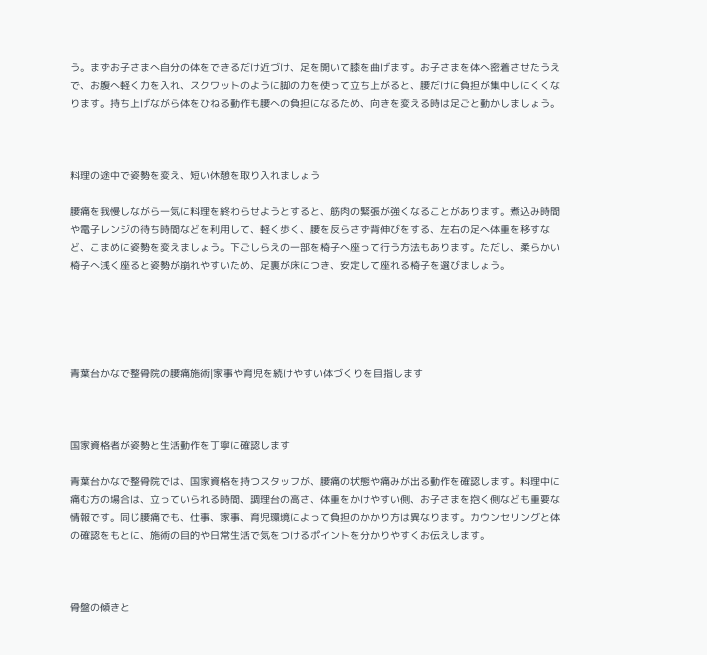う。まずお子さまへ自分の体をできるだけ近づけ、足を開いて膝を曲げます。お子さまを体へ密着させたうえで、お腹へ軽く力を入れ、スクワットのように脚の力を使って立ち上がると、腰だけに負担が集中しにくくなります。持ち上げながら体をひねる動作も腰への負担になるため、向きを変える時は足ごと動かしましょう。



料理の途中で姿勢を変え、短い休憩を取り入れましょう

腰痛を我慢しながら一気に料理を終わらせようとすると、筋肉の緊張が強くなることがあります。煮込み時間や電子レンジの待ち時間などを利用して、軽く歩く、腰を反らさず背伸びをする、左右の足へ体重を移すなど、こまめに姿勢を変えましょう。下ごしらえの一部を椅子へ座って行う方法もあります。ただし、柔らかい椅子へ浅く座ると姿勢が崩れやすいため、足裏が床につき、安定して座れる椅子を選びましょう。





青葉台かなで整骨院の腰痛施術|家事や育児を続けやすい体づくりを目指します



国家資格者が姿勢と生活動作を丁寧に確認します

青葉台かなで整骨院では、国家資格を持つスタッフが、腰痛の状態や痛みが出る動作を確認します。料理中に痛む方の場合は、立っていられる時間、調理台の高さ、体重をかけやすい側、お子さまを抱く側なども重要な情報です。同じ腰痛でも、仕事、家事、育児環境によって負担のかかり方は異なります。カウンセリングと体の確認をもとに、施術の目的や日常生活で気をつけるポイントを分かりやすくお伝えします。



骨盤の傾きと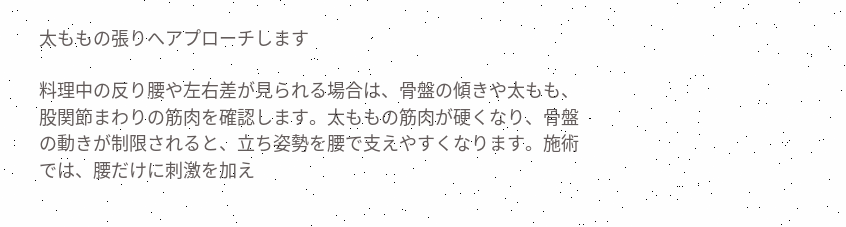太ももの張りへアプローチします

料理中の反り腰や左右差が見られる場合は、骨盤の傾きや太もも、股関節まわりの筋肉を確認します。太ももの筋肉が硬くなり、骨盤の動きが制限されると、立ち姿勢を腰で支えやすくなります。施術では、腰だけに刺激を加え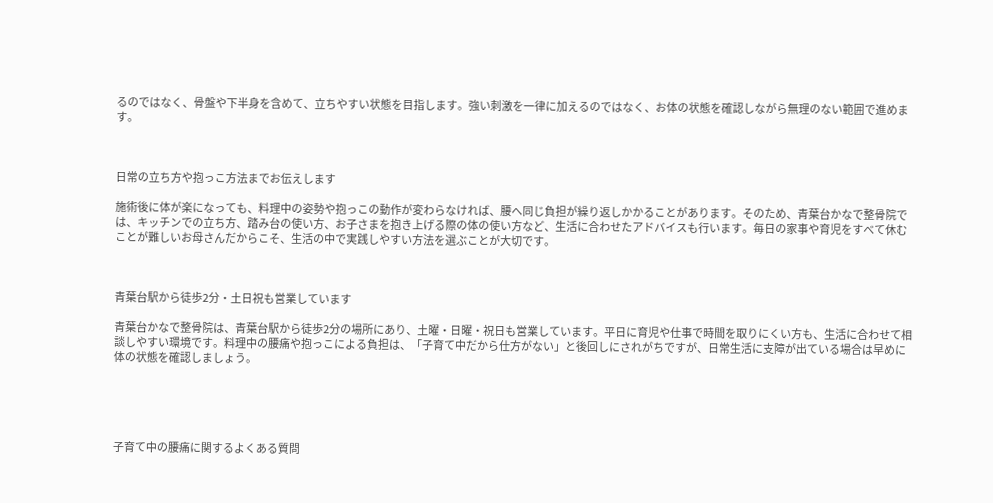るのではなく、骨盤や下半身を含めて、立ちやすい状態を目指します。強い刺激を一律に加えるのではなく、お体の状態を確認しながら無理のない範囲で進めます。



日常の立ち方や抱っこ方法までお伝えします

施術後に体が楽になっても、料理中の姿勢や抱っこの動作が変わらなければ、腰へ同じ負担が繰り返しかかることがあります。そのため、青葉台かなで整骨院では、キッチンでの立ち方、踏み台の使い方、お子さまを抱き上げる際の体の使い方など、生活に合わせたアドバイスも行います。毎日の家事や育児をすべて休むことが難しいお母さんだからこそ、生活の中で実践しやすい方法を選ぶことが大切です。



青葉台駅から徒歩2分・土日祝も営業しています

青葉台かなで整骨院は、青葉台駅から徒歩2分の場所にあり、土曜・日曜・祝日も営業しています。平日に育児や仕事で時間を取りにくい方も、生活に合わせて相談しやすい環境です。料理中の腰痛や抱っこによる負担は、「子育て中だから仕方がない」と後回しにされがちですが、日常生活に支障が出ている場合は早めに体の状態を確認しましょう。





子育て中の腰痛に関するよくある質問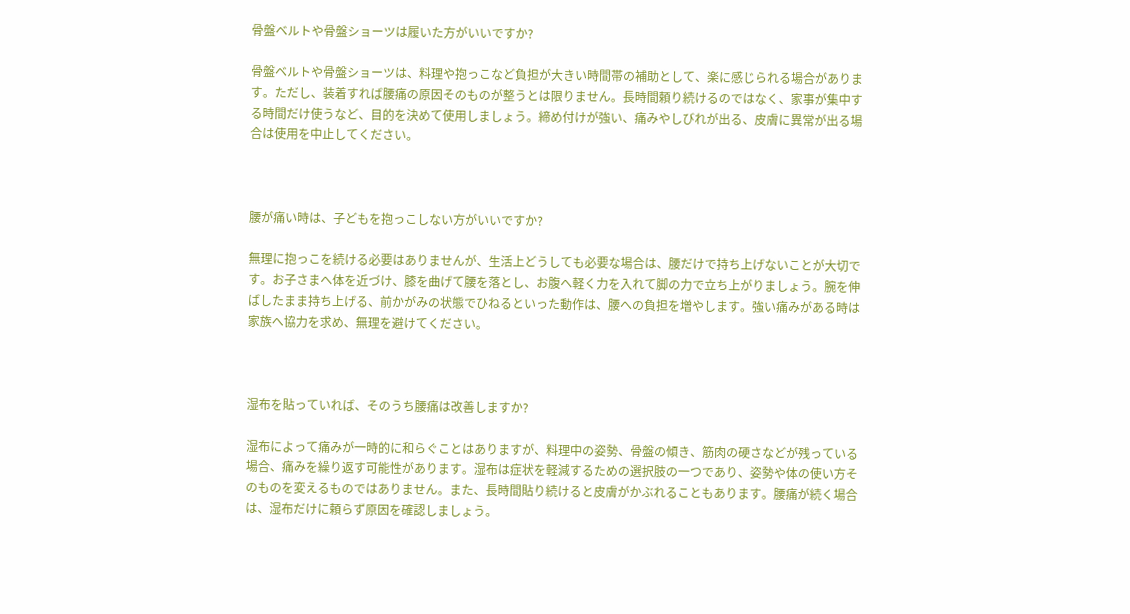骨盤ベルトや骨盤ショーツは履いた方がいいですか?

骨盤ベルトや骨盤ショーツは、料理や抱っこなど負担が大きい時間帯の補助として、楽に感じられる場合があります。ただし、装着すれば腰痛の原因そのものが整うとは限りません。長時間頼り続けるのではなく、家事が集中する時間だけ使うなど、目的を決めて使用しましょう。締め付けが強い、痛みやしびれが出る、皮膚に異常が出る場合は使用を中止してください。



腰が痛い時は、子どもを抱っこしない方がいいですか?

無理に抱っこを続ける必要はありませんが、生活上どうしても必要な場合は、腰だけで持ち上げないことが大切です。お子さまへ体を近づけ、膝を曲げて腰を落とし、お腹へ軽く力を入れて脚の力で立ち上がりましょう。腕を伸ばしたまま持ち上げる、前かがみの状態でひねるといった動作は、腰への負担を増やします。強い痛みがある時は家族へ協力を求め、無理を避けてください。



湿布を貼っていれば、そのうち腰痛は改善しますか?

湿布によって痛みが一時的に和らぐことはありますが、料理中の姿勢、骨盤の傾き、筋肉の硬さなどが残っている場合、痛みを繰り返す可能性があります。湿布は症状を軽減するための選択肢の一つであり、姿勢や体の使い方そのものを変えるものではありません。また、長時間貼り続けると皮膚がかぶれることもあります。腰痛が続く場合は、湿布だけに頼らず原因を確認しましょう。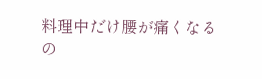料理中だけ腰が痛くなるの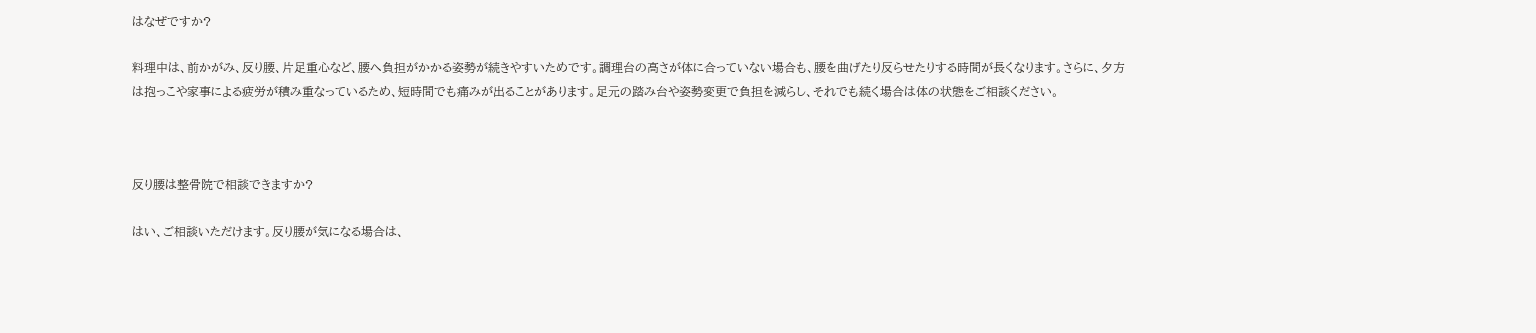はなぜですか?

料理中は、前かがみ、反り腰、片足重心など、腰へ負担がかかる姿勢が続きやすいためです。調理台の高さが体に合っていない場合も、腰を曲げたり反らせたりする時間が長くなります。さらに、夕方は抱っこや家事による疲労が積み重なっているため、短時間でも痛みが出ることがあります。足元の踏み台や姿勢変更で負担を減らし、それでも続く場合は体の状態をご相談ください。



反り腰は整骨院で相談できますか?

はい、ご相談いただけます。反り腰が気になる場合は、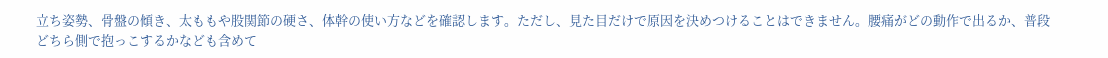立ち姿勢、骨盤の傾き、太ももや股関節の硬さ、体幹の使い方などを確認します。ただし、見た目だけで原因を決めつけることはできません。腰痛がどの動作で出るか、普段どちら側で抱っこするかなども含めて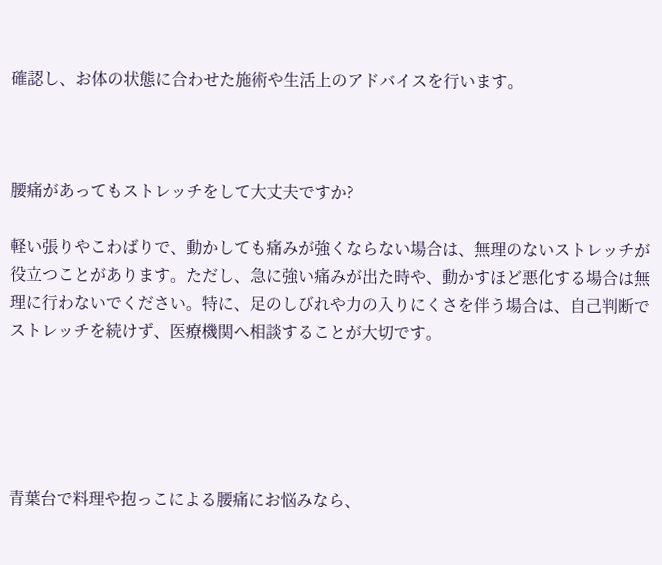確認し、お体の状態に合わせた施術や生活上のアドバイスを行います。



腰痛があってもストレッチをして大丈夫ですか?

軽い張りやこわばりで、動かしても痛みが強くならない場合は、無理のないストレッチが役立つことがあります。ただし、急に強い痛みが出た時や、動かすほど悪化する場合は無理に行わないでください。特に、足のしびれや力の入りにくさを伴う場合は、自己判断でストレッチを続けず、医療機関へ相談することが大切です。





青葉台で料理や抱っこによる腰痛にお悩みなら、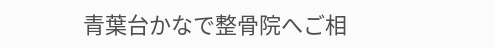青葉台かなで整骨院へご相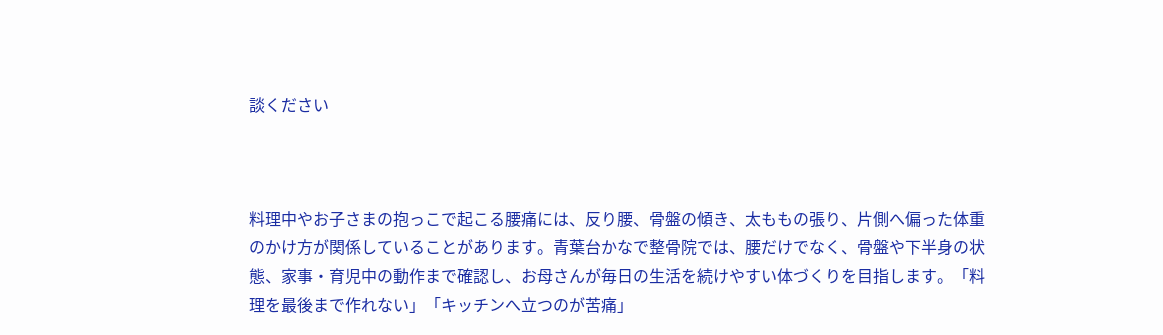談ください



料理中やお子さまの抱っこで起こる腰痛には、反り腰、骨盤の傾き、太ももの張り、片側へ偏った体重のかけ方が関係していることがあります。青葉台かなで整骨院では、腰だけでなく、骨盤や下半身の状態、家事・育児中の動作まで確認し、お母さんが毎日の生活を続けやすい体づくりを目指します。「料理を最後まで作れない」「キッチンへ立つのが苦痛」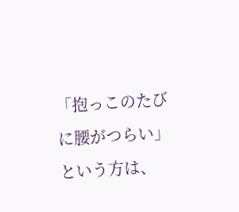「抱っこのたびに腰がつらい」という方は、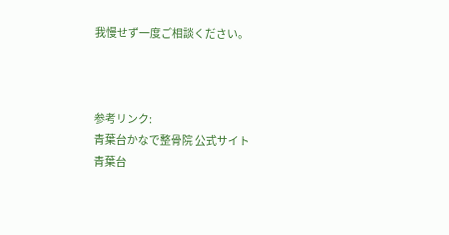我慢せず一度ご相談ください。



参考リンク:
青葉台かなで整骨院 公式サイト
青葉台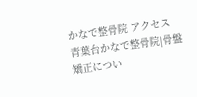かなで整骨院 アクセス
青葉台かなで整骨院|骨盤矯正につい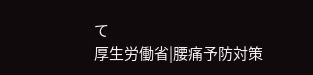て
厚生労働省|腰痛予防対策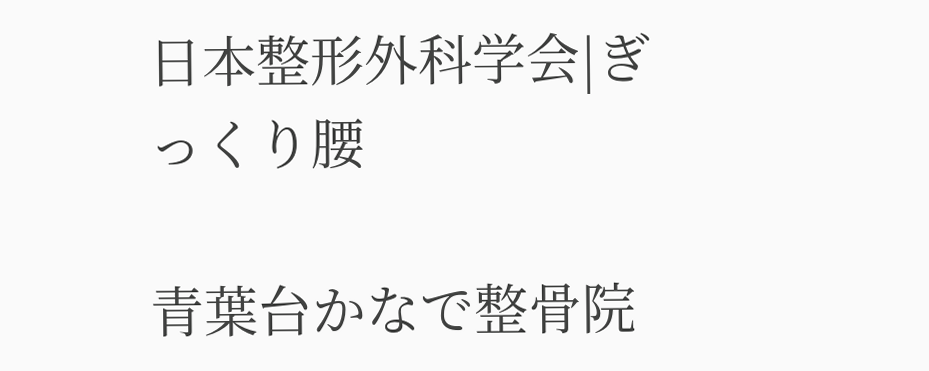日本整形外科学会|ぎっくり腰

青葉台かなで整骨院